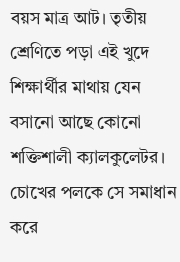বয়স মাত্র আট। তৃতীয় শ্রেণিতে পড়া এই খুদে শিক্ষার্থীর মাথায় যেন বসানো আছে কোনো শক্তিশালী ক্যালকুলেটর। চোখের পলকে সে সমাধান করে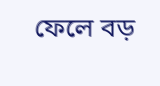ফেলে বড়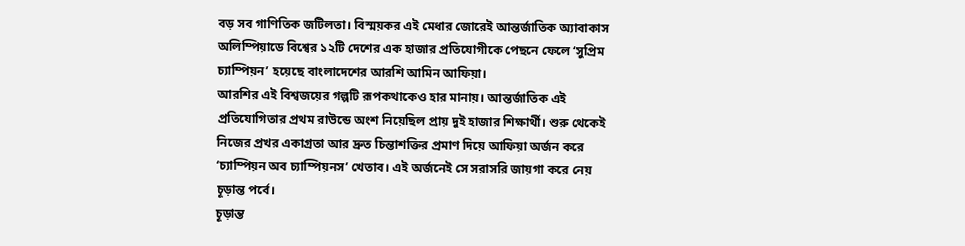বড় সব গাণিতিক জটিলতা। বিস্ময়কর এই মেধার জোরেই আন্তর্জাতিক অ্যাবাকাস অলিম্পিয়াডে বিশ্বের ১২টি দেশের এক হাজার প্রতিযোগীকে পেছনে ফেলে ‘সুপ্রিম চ্যাম্পিয়ন’ হয়েছে বাংলাদেশের আরশি আমিন আফিয়া।
আরশির এই বিশ্বজয়ের গল্পটি রূপকথাকেও হার মানায়। আন্তর্জাতিক এই প্রতিযোগিতার প্রথম রাউন্ডে অংশ নিয়েছিল প্রায় দুই হাজার শিক্ষার্থী। শুরু থেকেই নিজের প্রখর একাগ্রতা আর দ্রুত চিন্তাশক্তির প্রমাণ দিয়ে আফিয়া অর্জন করে ‘চ্যাম্পিয়ন অব চ্যাম্পিয়নস’ খেতাব। এই অর্জনেই সে সরাসরি জায়গা করে নেয় চূড়ান্ত পর্বে।
চূড়ান্ত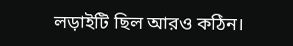লড়াইটি ছিল আরও কঠিন।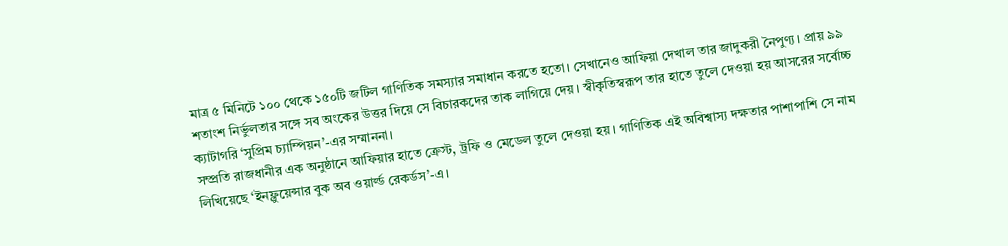মাত্র ৫ মিনিটে ১০০ থেকে ১৫০টি জটিল গাণিতিক সমস্যার সমাধান করতে হতো। সেখানেও আফিয়া দেখাল তার জাদুকরী নৈপুণ্য। প্রায় ৯৯ শতাংশ নির্ভুলতার সঙ্গে সব অংকের উত্তর দিয়ে সে বিচারকদের তাক লাগিয়ে দেয়। স্বীকৃতিস্বরূপ তার হাতে তুলে দেওয়া হয় আসরের সর্বোচ্চ ক্যাটাগরি ‘সুপ্রিম চ্যাম্পিয়ন’-এর সম্মাননা।
সম্প্রতি রাজধানীর এক অনুষ্ঠানে আফিয়ার হাতে ক্রেস্ট, ট্রফি ও মেডেল তুলে দেওয়া হয়। গাণিতিক এই অবিশ্বাস্য দক্ষতার পাশাপাশি সে নাম লিখিয়েছে ‘ইনফ্লুয়েন্সার বুক অব ওয়ার্ল্ড রেকর্ডস’-এ।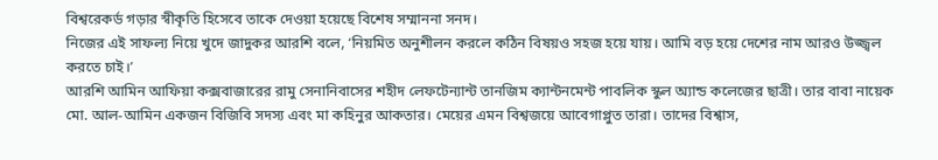বিশ্বরেকর্ড গড়ার স্বীকৃতি হিসেবে তাকে দেওয়া হয়েছে বিশেষ সম্মাননা সনদ।
নিজের এই সাফল্য নিয়ে খুদে জাদুকর আরশি বলে, ‘নিয়মিত অনুশীলন করলে কঠিন বিষয়ও সহজ হয়ে যায়। আমি বড় হয়ে দেশের নাম আরও উজ্জ্বল করতে চাই।’
আরশি আমিন আফিয়া কক্সবাজারের রামু সেনানিবাসের শহীদ লেফটেন্যান্ট তানজিম ক্যান্টনমেন্ট পাবলিক স্কুল অ্যান্ড কলেজের ছাত্রী। তার বাবা নায়েক মো. আল-আমিন একজন বিজিবি সদস্য এবং মা কহিনুর আকতার। মেয়ের এমন বিশ্বজয়ে আবেগাপ্লুত তারা। তাদের বিশ্বাস,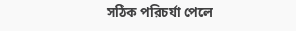সঠিক পরিচর্যা পেলে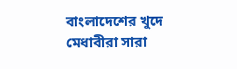বাংলাদেশের খুদে মেধাবীরা সারা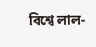বিশ্বে লাল-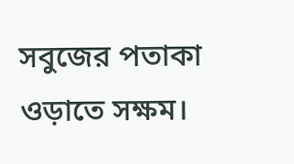সবুজের পতাকা ওড়াতে সক্ষম।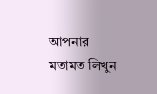আপনার মতামত লিখুন